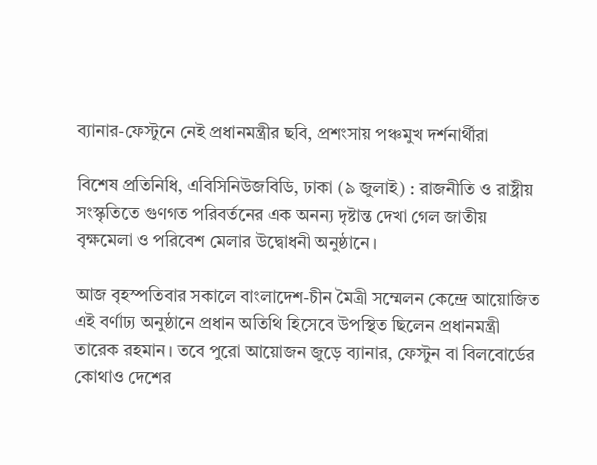ব্যানার-ফেস্টুনে নেই প্রধানমন্ত্রীর ছবি, প্রশংসায় পঞ্চমুখ দর্শনার্থীরা

বিশেষ প্রতিনিধি, এবিসিনিউজবিডি, ঢাকা (৯ জুলাই) : রাজনীতি ও রাষ্ট্রীয় সংস্কৃতিতে গুণগত পরিবর্তনের এক অনন্য দৃষ্টান্ত দেখা গেল জাতীয় বৃক্ষমেলা ও পরিবেশ মেলার উদ্বোধনী অনুষ্ঠানে।

আজ বৃহস্পতিবার সকালে বাংলাদেশ-চীন মৈত্রী সম্মেলন কেন্দ্রে আয়োজিত এই বর্ণাঢ্য অনুষ্ঠানে প্রধান অতিথি হিসেবে উপস্থিত ছিলেন প্রধানমন্ত্রী তারেক রহমান। তবে পুরো আয়োজন জুড়ে ব্যানার, ফেস্টুন বা বিলবোর্ডের কোথাও দেশের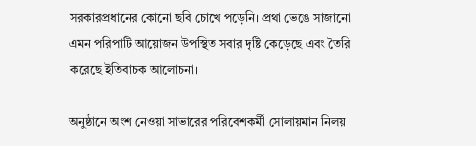সরকারপ্রধানের কোনো ছবি চোখে পড়েনি। প্রথা ভেঙে সাজানো এমন পরিপাটি আয়োজন উপস্থিত সবার দৃষ্টি কেড়েছে এবং তৈরি করেছে ইতিবাচক আলোচনা।

অনুষ্ঠানে অংশ নেওয়া সাভারের পরিবেশকর্মী সোলায়মান নিলয়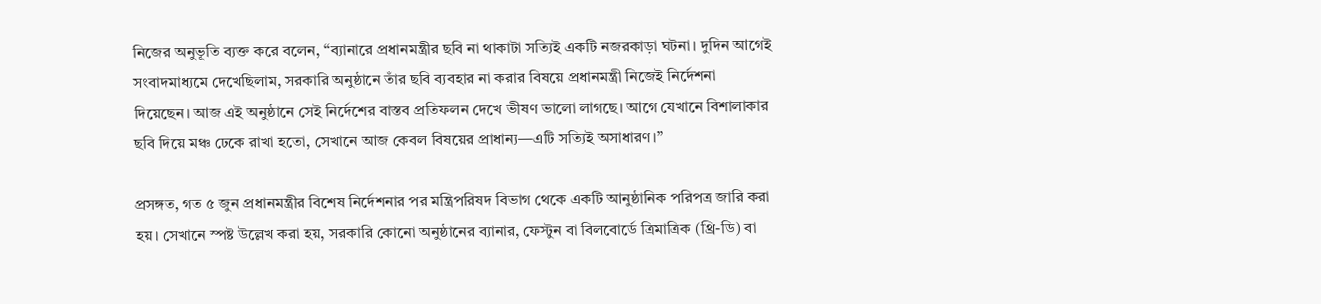নিজের অনুভূতি ব্যক্ত করে বলেন, “ব্যানারে প্রধানমন্ত্রীর ছবি না থাকাটা সত্যিই একটি নজরকাড়া ঘটনা। দুদিন আগেই সংবাদমাধ্যমে দেখেছিলাম, সরকারি অনুষ্ঠানে তাঁর ছবি ব্যবহার না করার বিষয়ে প্রধানমন্ত্রী নিজেই নির্দেশনা দিয়েছেন। আজ এই অনুষ্ঠানে সেই নির্দেশের বাস্তব প্রতিফলন দেখে ভীষণ ভালো লাগছে। আগে যেখানে বিশালাকার ছবি দিয়ে মঞ্চ ঢেকে রাখা হতো, সেখানে আজ কেবল বিষয়ের প্রাধান্য—এটি সত্যিই অসাধারণ।”

প্রসঙ্গত, গত ৫ জুন প্রধানমন্ত্রীর বিশেষ নির্দেশনার পর মন্ত্রিপরিষদ বিভাগ থেকে একটি আনুষ্ঠানিক পরিপত্র জারি করা হয়। সেখানে স্পষ্ট উল্লেখ করা হয়, সরকারি কোনো অনুষ্ঠানের ব্যানার, ফেস্টুন বা বিলবোর্ডে ত্রিমাত্রিক (থ্রি-ডি) বা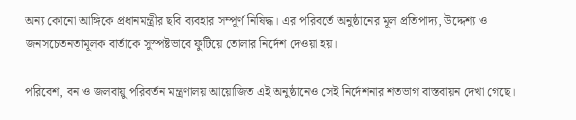অন্য কোনো আঙ্গিকে প্রধানমন্ত্রীর ছবি ব্যবহার সম্পূর্ণ নিষিদ্ধ। এর পরিবর্তে অনুষ্ঠানের মূল প্রতিপাদ্য, উদ্দেশ্য ও জনসচেতনতামূলক বার্তাকে সুস্পষ্টভাবে ফুটিয়ে তোলার নির্দেশ দেওয়া হয়।

পরিবেশ, বন ও জলবায়ু পরিবর্তন মন্ত্রণালয় আয়োজিত এই অনুষ্ঠানেও সেই নির্দেশনার শতভাগ বাস্তবায়ন দেখা গেছে।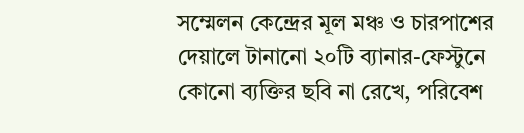সম্মেলন কেন্দ্রের মূল মঞ্চ ও চারপাশের দেয়ালে টানানো ২০টি ব্যানার-ফেস্টুনে কোনো ব্যক্তির ছবি না রেখে, পরিবেশ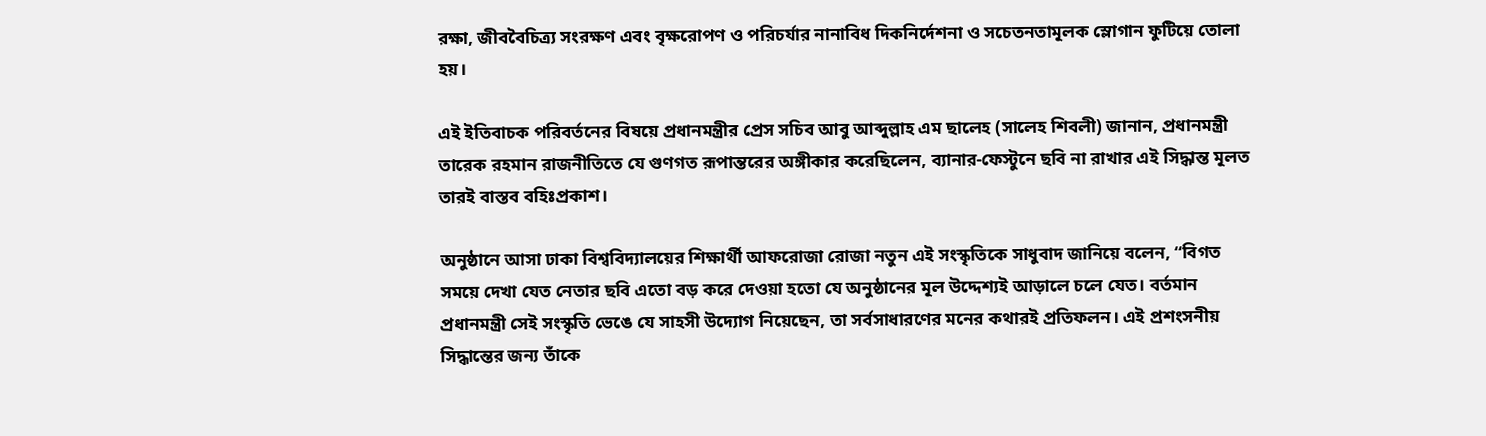রক্ষা, জীববৈচিত্র্য সংরক্ষণ এবং বৃক্ষরোপণ ও পরিচর্যার নানাবিধ দিকনির্দেশনা ও সচেতনতামূলক স্লোগান ফুটিয়ে তোলা হয়।

এই ইতিবাচক পরিবর্তনের বিষয়ে প্রধানমন্ত্রীর প্রেস সচিব আবু আব্দুল্লাহ এম ছালেহ (সালেহ শিবলী) জানান, প্রধানমন্ত্রী তারেক রহমান রাজনীতিতে যে গুণগত রূপান্তরের অঙ্গীকার করেছিলেন, ব্যানার-ফেস্টুনে ছবি না রাখার এই সিদ্ধান্ত মূলত তারই বাস্তব বহিঃপ্রকাশ।

অনুষ্ঠানে আসা ঢাকা বিশ্ববিদ্যালয়ের শিক্ষার্থী আফরোজা রোজা নতুন এই সংস্কৃতিকে সাধুবাদ জানিয়ে বলেন, “বিগত সময়ে দেখা যেত নেতার ছবি এতো বড় করে দেওয়া হতো যে অনুষ্ঠানের মূল উদ্দেশ্যই আড়ালে চলে যেত। বর্তমান প্রধানমন্ত্রী সেই সংস্কৃতি ভেঙে যে সাহসী উদ্যোগ নিয়েছেন, তা সর্বসাধারণের মনের কথারই প্রতিফলন। এই প্রশংসনীয় সিদ্ধান্তের জন্য তাঁকে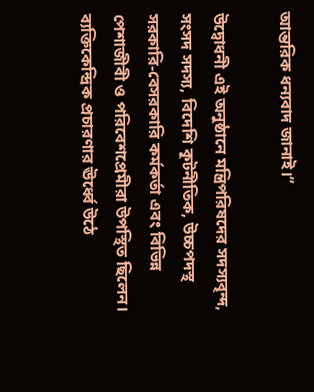আন্তরিক ধন্যবাদ জানাই।”

উদ্বোধনী এই অনুষ্ঠানে মন্ত্রিপরিষদের সদস্যবৃন্দ, সংসদ সদস্য, বিদেশি কূটনীতিক, উচ্চপদস্থ সরকারি-বেসরকারি কর্মকর্তা এবং বিভিন্ন পেশাজীবী ও পরিবেশপ্রেমীরা উপস্থিত ছিলেন। ব্যক্তিকেন্দ্রিক প্রচারণার ঊর্ধ্বে উঠে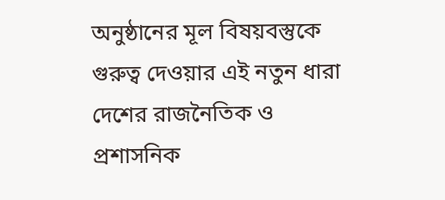অনুষ্ঠানের মূল বিষয়বস্তুকে গুরুত্ব দেওয়ার এই নতুন ধারা দেশের রাজনৈতিক ও প্রশাসনিক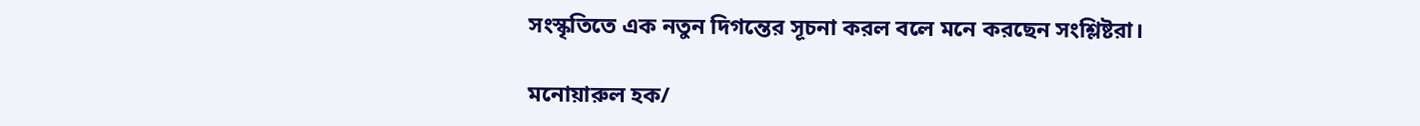সংস্কৃতিতে এক নতুন দিগন্তের সূচনা করল বলে মনে করছেন সংশ্লিষ্টরা।

মনোয়ারুল হক/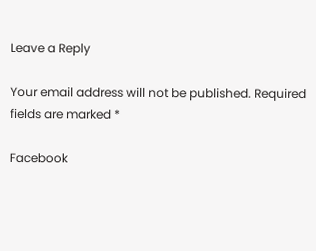Leave a Reply

Your email address will not be published. Required fields are marked *

Facebook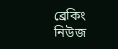ব্রেকিং নিউজ